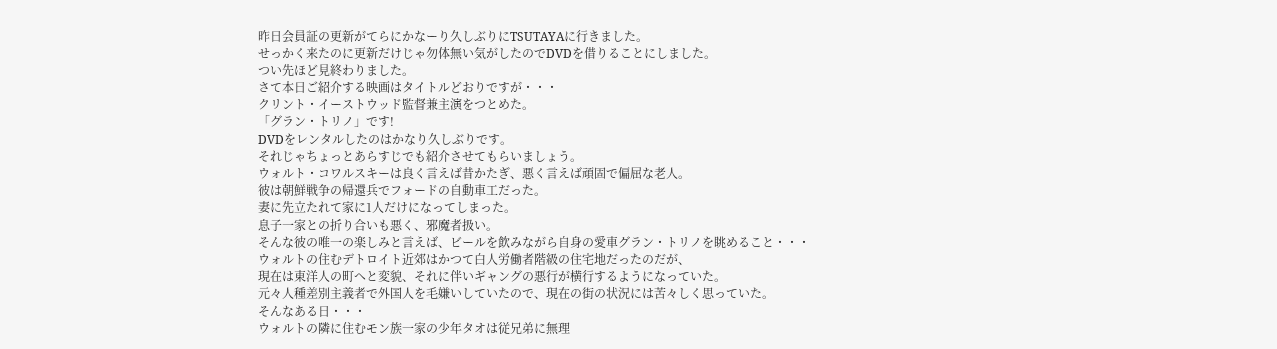昨日会員証の更新がてらにかなーり久しぶりにTSUTAYAに行きました。
せっかく来たのに更新だけじゃ勿体無い気がしたのでDVDを借りることにしました。
つい先ほど見終わりました。
さて本日ご紹介する映画はタイトルどおりですが・・・
クリント・イーストウッド監督兼主演をつとめた。
「グラン・トリノ」です!
DVDをレンタルしたのはかなり久しぶりです。
それじゃちょっとあらすじでも紹介させてもらいましょう。
ウォルト・コワルスキーは良く言えば昔かたぎ、悪く言えば頑固で偏屈な老人。
彼は朝鮮戦争の帰還兵でフォードの自動車工だった。
妻に先立たれて家に1人だけになってしまった。
息子一家との折り合いも悪く、邪魔者扱い。
そんな彼の唯一の楽しみと言えば、ビールを飲みながら自身の愛車グラン・トリノを眺めること・・・
ウォルトの住むデトロイト近郊はかつて白人労働者階級の住宅地だったのだが、
現在は東洋人の町へと変貌、それに伴いギャングの悪行が横行するようになっていた。
元々人種差別主義者で外国人を毛嫌いしていたので、現在の街の状況には苦々しく思っていた。
そんなある日・・・
ウォルトの隣に住むモン族一家の少年タオは従兄弟に無理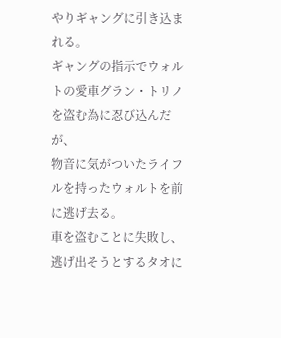やりギャングに引き込まれる。
ギャングの指示でウォルトの愛車グラン・トリノを盗む為に忍び込んだが、
物音に気がついたライフルを持ったウォルトを前に逃げ去る。
車を盗むことに失敗し、逃げ出そうとするタオに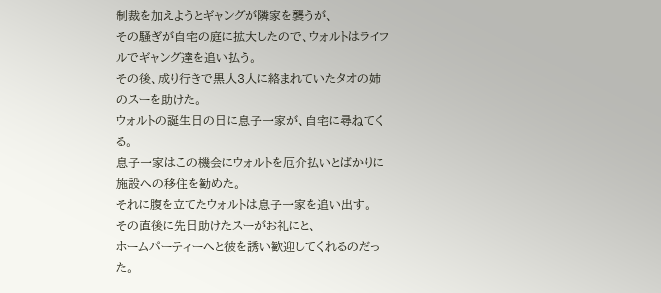制裁を加えようとギャングが隣家を襲うが、
その騒ぎが自宅の庭に拡大したので、ウォルトはライフルでギャング達を追い払う。
その後、成り行きで黒人3人に絡まれていたタオの姉のスーを助けた。
ウォルトの誕生日の日に息子一家が、自宅に尋ねてくる。
息子一家はこの機会にウォルトを厄介払いとばかりに施設への移住を勧めた。
それに腹を立てたウォルトは息子一家を追い出す。
その直後に先日助けたスーがお礼にと、
ホームパーティーへと彼を誘い歓迎してくれるのだった。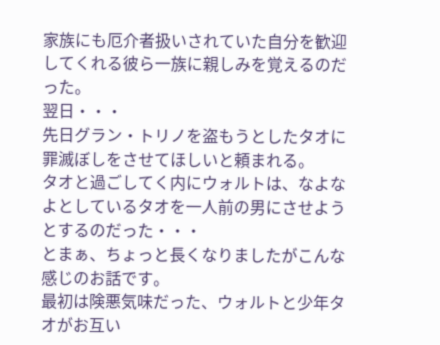家族にも厄介者扱いされていた自分を歓迎してくれる彼ら一族に親しみを覚えるのだった。
翌日・・・
先日グラン・トリノを盗もうとしたタオに罪滅ぼしをさせてほしいと頼まれる。
タオと過ごしてく内にウォルトは、なよなよとしているタオを一人前の男にさせようとするのだった・・・
とまぁ、ちょっと長くなりましたがこんな感じのお話です。
最初は険悪気味だった、ウォルトと少年タオがお互い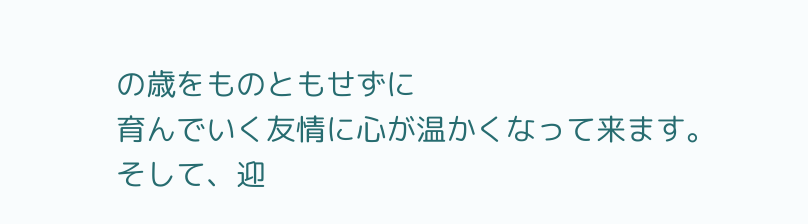の歳をものともせずに
育んでいく友情に心が温かくなって来ます。
そして、迎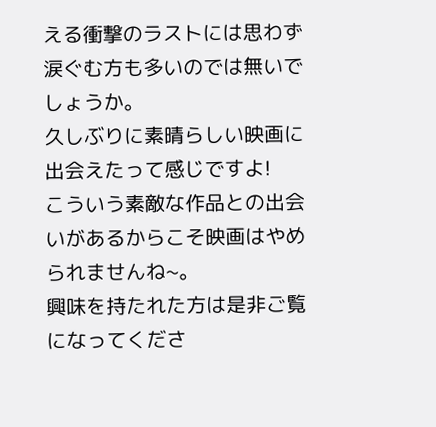える衝撃のラストには思わず涙ぐむ方も多いのでは無いでしょうか。
久しぶりに素晴らしい映画に出会えたって感じですよ!
こういう素敵な作品との出会いがあるからこそ映画はやめられませんね~。
興味を持たれた方は是非ご覧になってくださ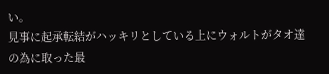い。
見事に起承転結がハッキリとしている上にウォルトがタオ達の為に取った最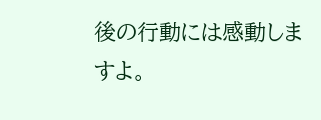後の行動には感動しますよ。